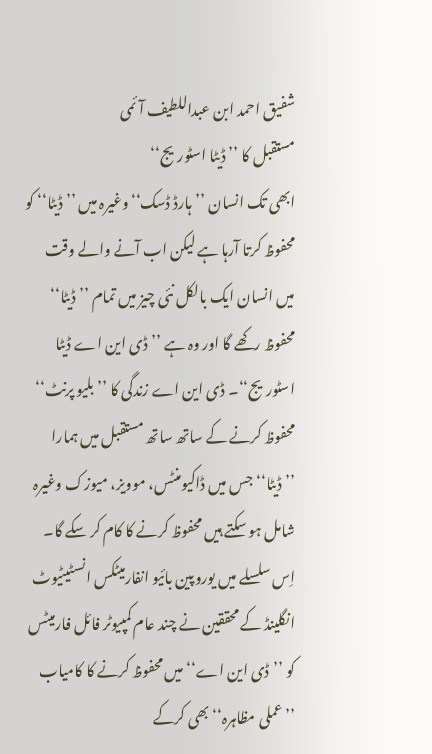شفیق احمد ابن عبداللطیف آئمی
مستقبل کا ’’ڈیٹا اسٹوریج‘‘
ابھی تک انسان ’’ہارڈ ڈسک‘‘وغیرہ میں ’’ڈیٹا‘‘ کو محفوظ کرتا آرہا ہے لیکن اب آنے والے وقت میں انسان ایک بالکل نئی چیز میں تمام ’’ڈیٹا‘‘ محفوظ رکھے گا اور وہ ہے ’’ڈی این اے ڈیٹا اسٹوریج‘‘۔ ڈی این اے زندگی کا ’’بلیو پرنٹ‘‘ محفوظ کرنے کے ساتھ ساتھ مستقبل میں ہمارا ’’ڈیٹا‘‘ جس میں ڈاکیومنٹس، موویز، میوزک وغیرہ شامل ہو سکتے ہیں محفوظ کرنے کا کام کر سکے گا۔ اِس سلسلے میں یوروپین بائیو انفارمیٹکس انسٹیٹیوٹ انگلینڈ کے محققین نے چند عام کمپیوٹر فائل فارمیٹس کو ’’ڈی این اے‘‘ میں محفوظ کرنے کا کامیاب ’’عملی مظاہرہ‘‘ بھی کرکے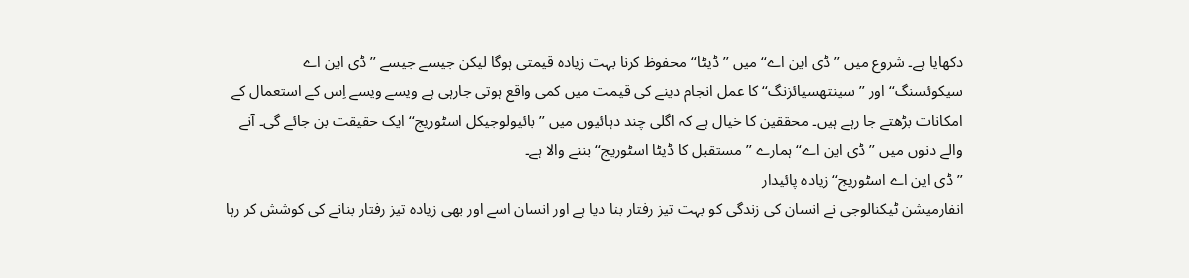دکھایا ہے۔ شروع میں ’’ڈی این اے‘‘ میں ’’ڈیٹا‘‘ محفوظ کرنا بہت زیادہ قیمتی ہوگا لیکن جیسے جیسے ’’ڈی این اے سیکوئسنگ‘‘ اور ’’سینتھسیائزنگ‘‘ کا عمل انجام دینے کی قیمت میں کمی واقع ہوتی جارہی ہے ویسے ویسے اِس کے استعمال کے امکانات بڑھتے جا رہے ہیں۔ محققین کا خیال ہے کہ اگلی چند دہائیوں میں ’’بائیولوجیکل اسٹوریج‘‘ ایک حقیقت بن جائے گی۔ آنے والے دنوں میں ’’ڈی این اے‘‘ ہمارے ’’مستقبل کا ڈیٹا اسٹوریج‘‘ بننے والا ہے۔
’’ڈی این اے اسٹوریج‘‘ زیادہ پائیدار
انفارمیشن ٹیکنالوجی نے انسان کی زندگی کو بہت تیز رفتار بنا دیا ہے اور انسان اسے اور بھی زیادہ تیز رفتار بنانے کی کوشش کر رہا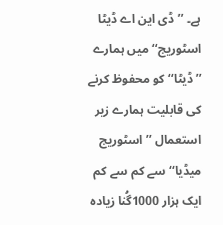ہے۔ ’’ڈی این اے ڈیٹا اسٹوریج‘‘ میں ہمارے ’’ڈیٹا‘‘ کو محفوظ کرنے کی قابلیت ہمارے زیر استعمال ’’اسٹوریج میڈیا‘‘ سے کم سے کم ایک ہزار 1000گُنا زیادہ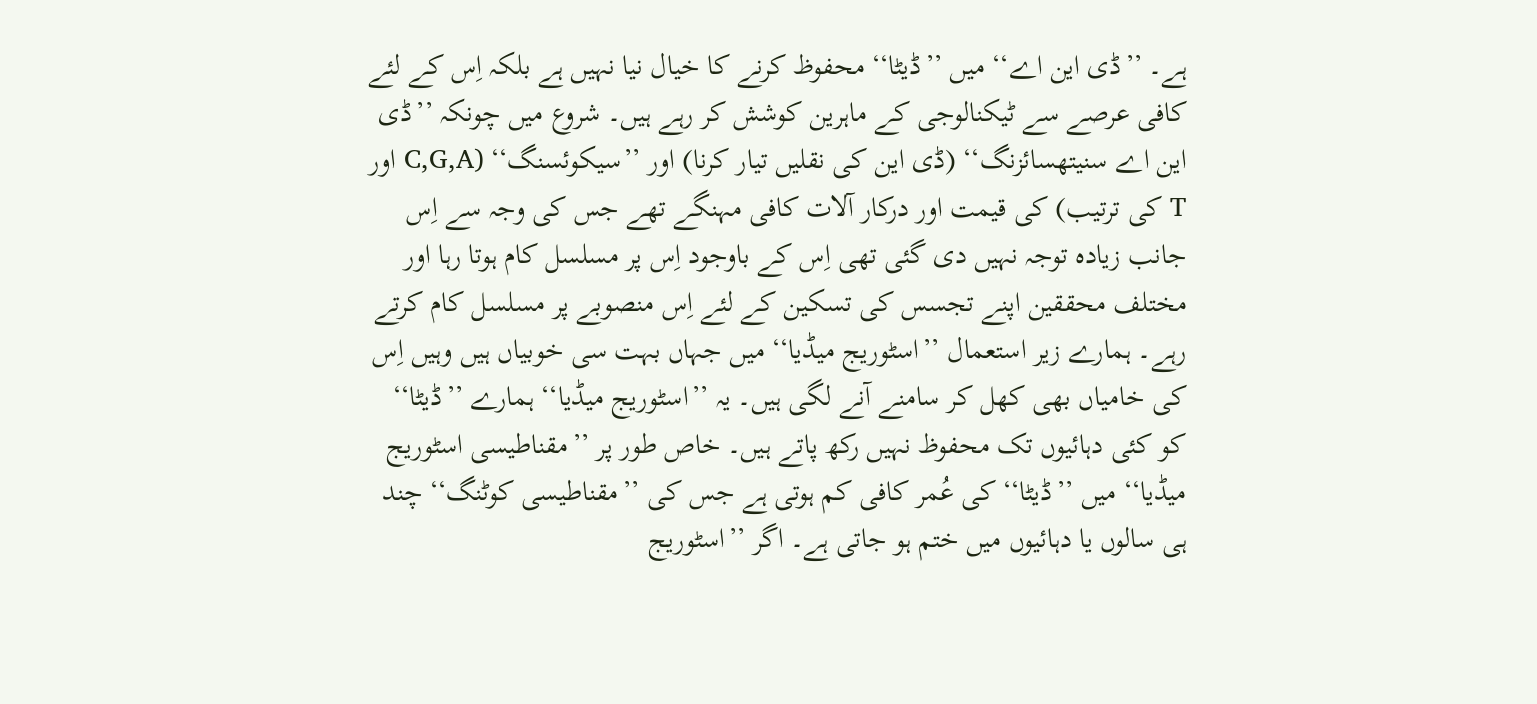ہے۔ ’’ڈی این اے‘‘ میں ’’ڈیٹا‘‘ محفوظ کرنے کا خیال نیا نہیں ہے بلکہ اِس کے لئے کافی عرصے سے ٹیکنالوجی کے ماہرین کوشش کر رہے ہیں۔ شروع میں چونکہ ’’ڈی این اے سنیتھسائزنگ‘‘ (ڈی این کی نقلیں تیار کرنا) اور ’’سیکوئسنگ‘‘ (C,G,A اور T کی ترتیب) کی قیمت اور درکار آلات کافی مہنگے تھے جس کی وجہ سے اِس جانب زیادہ توجہ نہیں دی گئی تھی اِس کے باوجود اِس پر مسلسل کام ہوتا رہا اور مختلف محققین اپنے تجسس کی تسکین کے لئے اِس منصوبے پر مسلسل کام کرتے رہے۔ ہمارے زیر استعمال ’’اسٹوریج میڈیا‘‘ میں جہاں بہت سی خوبیاں ہیں وہیں اِس کی خامیاں بھی کھل کر سامنے آنے لگی ہیں۔ یہ ’’اسٹوریج میڈیا‘‘ ہمارے ’’ڈیٹا‘‘ کو کئی دہائیوں تک محفوظ نہیں رکھ پاتے ہیں۔ خاص طور پر ’’مقناطیسی اسٹوریج میڈیا‘‘ میں ’’ڈیٹا‘‘ کی عُمر کافی کم ہوتی ہے جس کی ’’مقناطیسی کوٹنگ‘‘ چند ہی سالوں یا دہائیوں میں ختم ہو جاتی ہے۔ اگر ’’اسٹوریج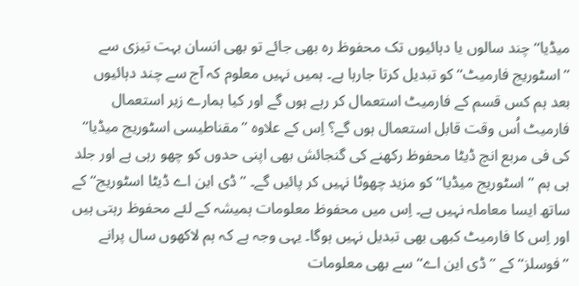میڈیا‘‘ چند سالوں یا دہائیوں تک محفوظ رہ بھی جائے تو بھی انسان بہت تیزی سے ’’اسٹوریج فارمیٹ‘‘ کو تبدیل کرتا جارہا ہے۔ ہمیں نہیں معلوم کہ آج سے چند دہائیوں بعد ہم کس قسم کے فارمیٹ استعمال کر رہے ہوں گے اور کیا ہمارے زیر استعمال فارمیٹ اُس وقت قابل استعمال ہوں گے؟ اِس کے علاوہ ’’مقناطیسی اسٹوریج میڈیا‘‘ کی فی مربع انچ ڈیٹا محفوظ رکھنے کی گنجائش بھی اپنی حدوں کو چھو رہی ہے اور جلد ہی ہم ’’اسٹوریج میڈیا‘‘ کو مزید چھوٹا نہیں کر پائیں گے۔ ’’ڈی این اے ڈیٹا اسٹوریج‘‘ کے ساتھ ایسا معاملہ نہیں ہے۔ اِس میں محفوظ معلومات ہمیشہ کے لئے محفوظ رہتی ہیں اور اِس کا فارمیٹ کبھی بھی تبدیل نہیں ہوگا۔ یہی وجہ ہے کہ ہم لاکھوں سال پرانے ’’فوسلز‘‘ کے ’’ڈی این اے‘‘ سے بھی معلومات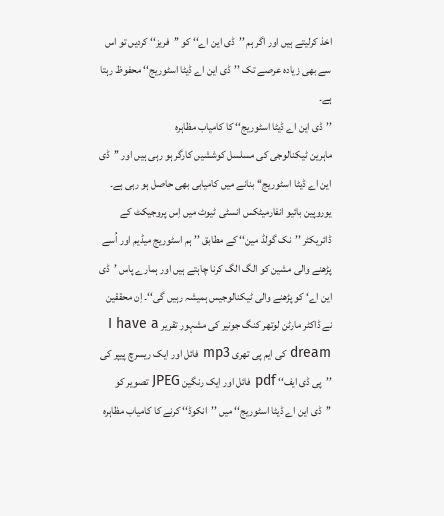اخذ کرلیتے ہیں اور اگر ہم ’’ڈی این اے‘‘ کو ’’فریز‘‘ کردیں تو اس سے بھی زیادہ عرصے تک ’’ڈی این اے ڈیٹا اسٹوریج‘‘ محفوظ رہتا ہے۔
’’ڈی این اے ڈیٹا اسٹوریج‘‘ کا کامیاب مظاہرہ
ماہرین ٹیکنالوجی کی مسلسل کوششیں کارگر ہو رہی ہیں اور ’’ڈی این اے ڈیٹا اسٹوریج‘‘ بنانے میں کامیابی بھی حاصل ہو رہی ہے۔ یوروپین بائیو انفارمیٹکس انسٹی ٹیوٹ میں اِس پروجیکٹ کے ڈائریکٹر ’’نک گولڈ مین‘‘ کے مطابق ’’ہم اسٹوریج میڈیم اور اُسے پڑھنے والی مشین کو الگ الگ کرنا چاہتے ہیں اور ہمارے پاس ’ڈی این اے‘ کو پڑھنے والی ٹیکنالوجیس ہمیشہ رہیں گی‘‘۔ اِن محققین نے ڈاکٹر مارٹن لوتھر کنگ جونیر کی مشہور تقریر I have a dream کی ایم پی تھری mp3 فائل اور ایک ریسرچ پیپر کی ’’پی ڈی ایف‘‘ pdf فائل اور ایک رنگین JPEG تصویر کو ’’ڈی این اے ڈیٹا اسٹوریج‘‘ میں ’’انکوڈ‘‘ کرنے کا کامیاب مظاہرہ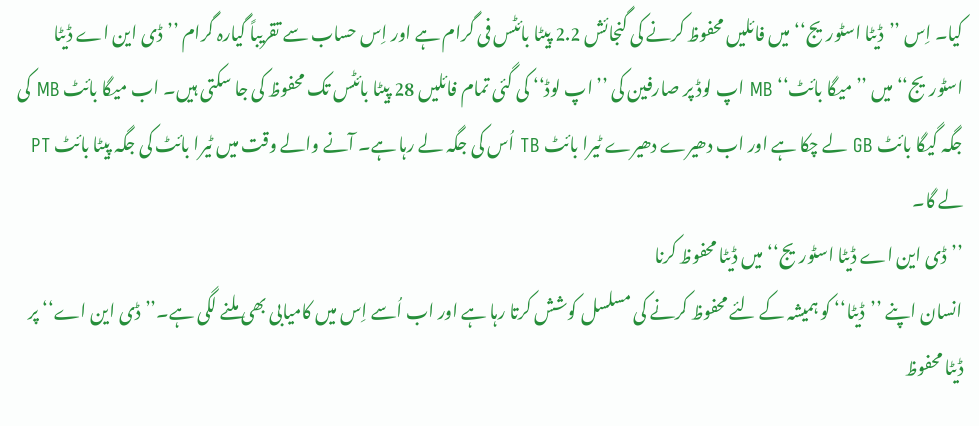کیا۔ اِس ’’ڈیٹا اسٹوریج‘‘ میں فائلیں محفوظ کرنے کی گنجائش 2.2 پیٹا بائٹس فی گرام ہے اور اِس حساب سے تقریباً گیارہ گرام ’’ڈی این اے ڈیٹا اسٹوریج‘‘ میں ’’میگا بائٹ‘‘ MB اپ لوڈ پر صارفین کی ’’اپ لوڈ‘‘ کی گئی تمام فائلیں 28 پیٹا بائٹس تک محفوظ کی جا سکتی ہیں۔ اب میگا بائٹ MB کی جگہ گیگا بائٹ GB لے چکا ہے اور اب دھیرے دھیرے ٹیرا بائٹ TB اُس کی جگہ لے رہا ہے۔ آنے والے وقت میں ٹیرا بائٹ کی جگہ پیٹا بائٹ PT لے گا۔
’’ڈی این اے ڈیٹا اسٹوریج‘‘ میں ڈیٹا محفوظ کرنا
انسان اپنے ’’ڈیٹا‘‘ کو ہمیشہ کے لئے محفوظ کرنے کی مسلسل کوشش کرتا رہا ہے اور اب اُسے اِس میں کامیابی بھی ملنے لگی ہے۔’’ڈی این اے‘‘ پر ڈیٹا محفوظ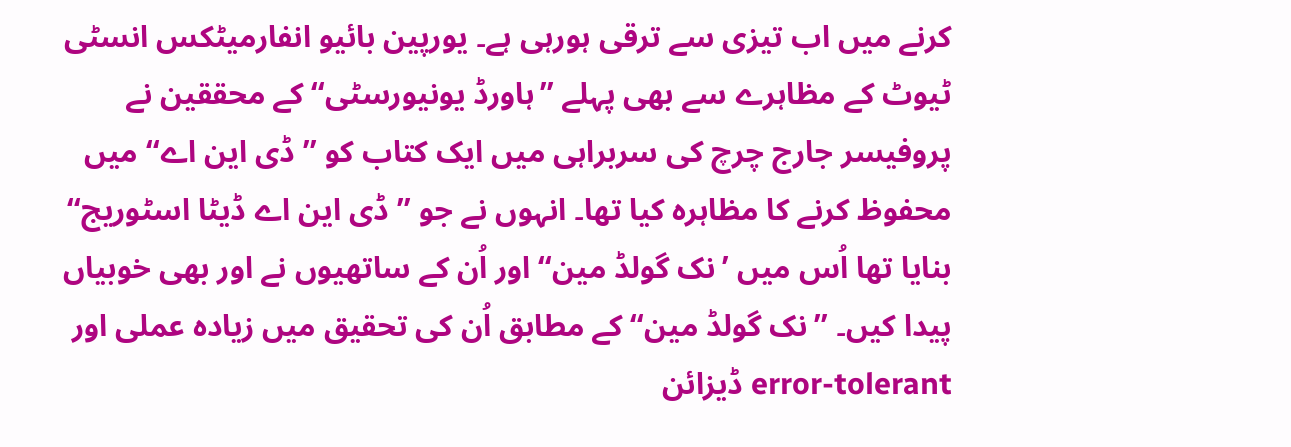کرنے میں اب تیزی سے ترقی ہورہی ہے۔ یورپین بائیو انفارمیٹکس انسٹی ٹیوٹ کے مظاہرے سے بھی پہلے ’’ہاورڈ یونیورسٹی‘‘ کے محققین نے پروفیسر جارج چرچ کی سربراہی میں ایک کتاب کو ’’ڈی این اے‘‘ میں محفوظ کرنے کا مظاہرہ کیا تھا۔ انہوں نے جو ’’ڈی این اے ڈیٹا اسٹوریج‘‘ بنایا تھا اُس میں ’نک گولڈ مین‘‘ اور اُن کے ساتھیوں نے اور بھی خوبیاں پیدا کیں۔ ’’نک گولڈ مین‘‘ کے مطابق اُن کی تحقیق میں زیادہ عملی اور error-tolerant ڈیزائن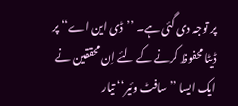پر توجہ دی گئی ہے۔ ’’ڈی این اے‘‘ پر ڈیٹا محفوظ کرنے کے لئے اِن محققین نے ایک ایسا ’’سافٹ وئیر‘‘ تیار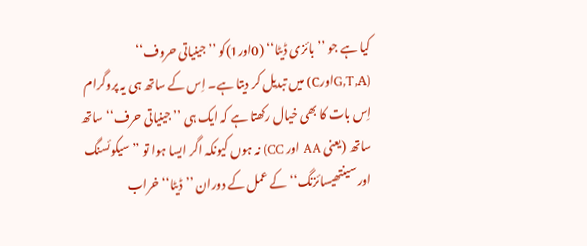کیا ہے جو ’’بائزی ڈیٹا‘‘ (0اور1)کو ’’جینیاتی حروف‘‘ (G,T,AاورC) میں تبدیل کر دیتا ہے۔ اِس کے ساتھ ہی یہ پروگرام اِس بات کا بھی خیال رکھتا ہے کہ ایک ہی ’’جینیاتی حرف‘‘ ساتھ ساتھ (یعنی AA اور CC) نہ ہوں کیونکہ اگر ایسا ہوا تو ’’سیکوئسنگ اور سینتھیسائزنگ‘‘ کے عمل کے دوران ’’ڈیٹا‘‘ خراب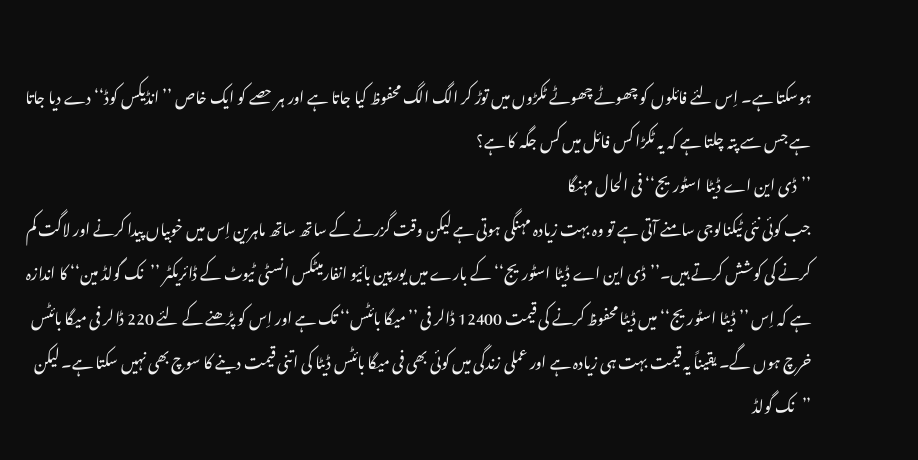ہوسکتا ہے۔ اِس لئے فائلوں کو چھوٹے چھوٹے ٹکڑوں میں توڑ کر الگ الگ محفوظ کیا جاتا ہے اور ہر حصے کو ایک خاص ’’انڈیکس کوڈ‘‘ دے دیا جاتا ہے جس سے پتہ چلتا ہے کہ یہ ٹکڑا کس فائل میں کس جگہ کا ہے؟
’’ڈی این اے ڈیٹا اسٹوریج‘‘ فی الحال مہنگا
جب کوئی نئی ٹیکنالوجی سامنے آتی ہے تو وہ بہت زیادہ مہنگی ہوتی ہے لیکن وقت گزرنے کے ساتھ ساتھ ماہرین اِس میں خوبیاں پیدا کرنے اور لاگت کم کرنے کی کوشش کرتے ہیں۔’’ڈی این اے ڈیٹا اسٹوریج‘‘ کے بارے میں یورپین بائیو انفارمیٹکس انسٹی ٹیوٹ کے ڈائریکٹر ’’نک گولڈ مین‘‘ کا اندازہ ہے کہ اِس ’’ڈیٹا اسٹوریج‘‘ میں ڈیٹا محفوظ کرنے کی قیمت 12400 ڈالر فی ’’میگا بائٹس‘‘ تک ہے اور اِس کو پڑھنے کے لئے 220 ڈالر فی میگا بائٹس خرچ ہوں گے۔ یقیناً یہ قیمت بہت ہی زیادہ ہے اور عملی زندگی میں کوئی بھی فی میگا بائٹس ڈیٹا کی اتنی قیمت دینے کا سوچ بھی نہیں سکتا ہے۔ لیکن ’’نک گولڈ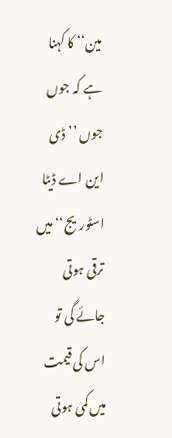مین‘‘ کا کہنا ہے کہ جوں جوں ’’ڈی این اے ڈیٹا اسٹوریج‘‘ میں ترقی ہوتی جائے گی تو اس کی قیمت میں کمی ہوتی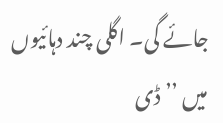جائے گی۔ اگلی چند دہائیوں میں ’’ڈی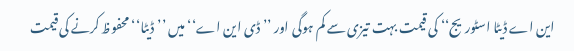این اے ڈیٹا اسٹوریج‘‘ کی قیمت بہت تیزی سے کم ہوگی اور ’’ڈی این اے‘‘ میں ’’ڈیٹا‘‘ محفوظ کرنے کی قیمت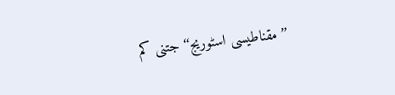’’مقناطیسی اسٹوریج‘‘ جتنی کم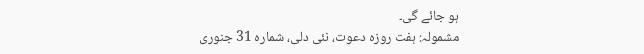ہو جائے گی۔
مشمولہ: ہفت روزہ دعوت، نئی دلی، شمارہ 31 جنوری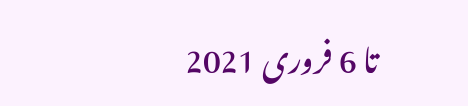تا 6 فروری 2021